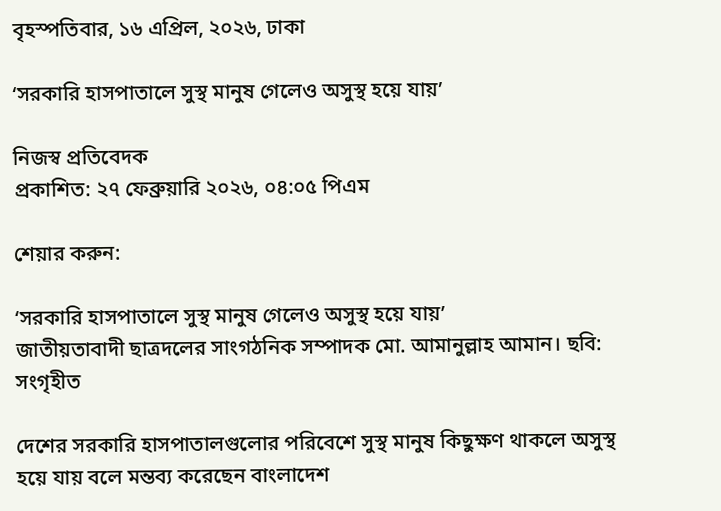বৃহস্পতিবার, ১৬ এপ্রিল, ২০২৬, ঢাকা

‘সরকারি হাসপাতালে সুস্থ মানুষ গেলেও অসুস্থ হয়ে যায়’

নিজস্ব প্রতিবেদক
প্রকাশিত: ২৭ ফেব্রুয়ারি ২০২৬, ০৪:০৫ পিএম

শেয়ার করুন:

‘সরকারি হাসপাতালে সুস্থ মানুষ গেলেও অসুস্থ হয়ে যায়’
জাতীয়তাবাদী ছাত্রদলের সাংগঠনিক সম্পাদক মো. আমানুল্লাহ আমান। ছবি: সংগৃহীত

দেশের সরকারি হাসপাতালগুলোর পরিবেশে সুস্থ মানুষ কিছুক্ষণ থাকলে অসুস্থ হয়ে যায় বলে মন্তব্য করেছেন বাংলাদেশ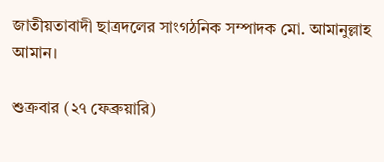জাতীয়তাবাদী ছাত্রদলের সাংগঠনিক সম্পাদক মো. আমানুল্লাহ আমান।

শুক্রবার (২৭ ফেব্রুয়ারি)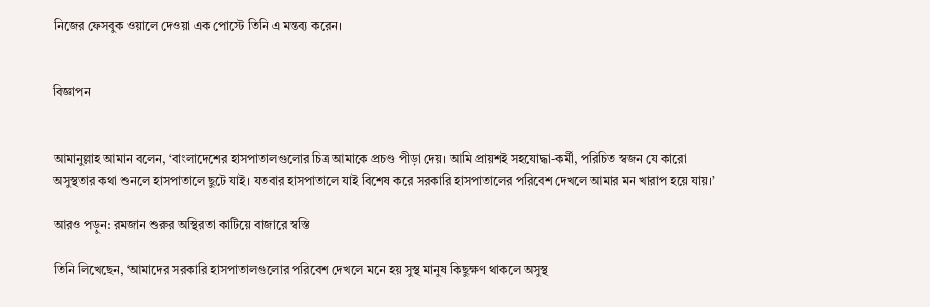নিজের ফেসবুক ওয়ালে দেওয়া এক পোস্টে তিনি এ মন্তব্য করেন।


বিজ্ঞাপন


আমানুল্লাহ আমান বলেন, ‘বাংলাদেশের হাসপাতালগুলোর চিত্র আমাকে প্রচণ্ড পীড়া দেয়। আমি প্রায়শই সহযোদ্ধা-কর্মী, পরিচিত স্বজন যে কারো অসুস্থতার কথা শুনলে হাসপাতালে ছুটে যাই। যতবার হাসপাতালে যাই বিশেষ করে সরকারি হাসপাতালের পরিবেশ দেখলে আমার মন খারাপ হয়ে যায়।’

আরও পড়ুন: রমজান শুরুর অস্থিরতা কাটিয়ে বাজারে স্বস্তি

তিনি লিখেছেন, ‘আমাদের সরকারি হাসপাতালগুলোর পরিবেশ দেখলে মনে হয় সুস্থ মানুষ কিছুক্ষণ থাকলে অসুস্থ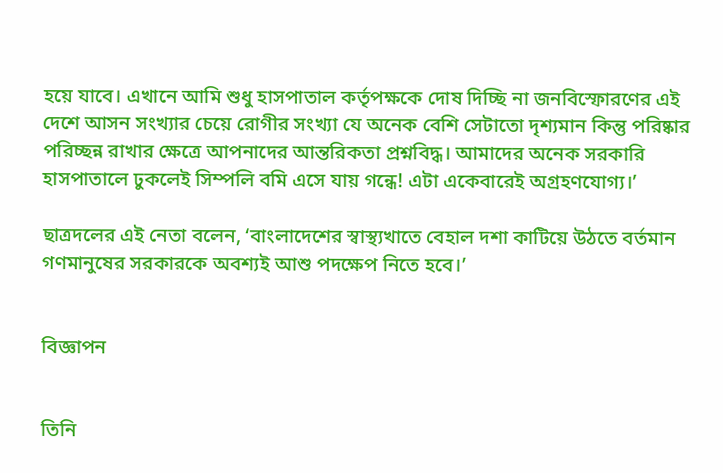হয়ে যাবে। এখানে আমি শুধু হাসপাতাল কর্তৃপক্ষকে দোষ দিচ্ছি না জনবিস্ফোরণের এই দেশে আসন সংখ্যার চেয়ে রোগীর সংখ্যা যে অনেক বেশি সেটাতো দৃশ্যমান কিন্তু পরিষ্কার পরিচ্ছন্ন রাখার ক্ষেত্রে আপনাদের আন্তরিকতা প্রশ্নবিদ্ধ। আমাদের অনেক সরকারি হাসপাতালে ঢুকলেই সিম্পলি বমি এসে যায় গন্ধে! এটা একেবারেই অগ্রহণযোগ্য।’

ছাত্রদলের এই নেতা বলেন, ‘বাংলাদেশের স্বাস্থ্যখাতে বেহাল দশা কাটিয়ে উঠতে বর্তমান গণমানুষের সরকারকে অবশ্যই আশু পদক্ষেপ নিতে হবে।’


বিজ্ঞাপন


তিনি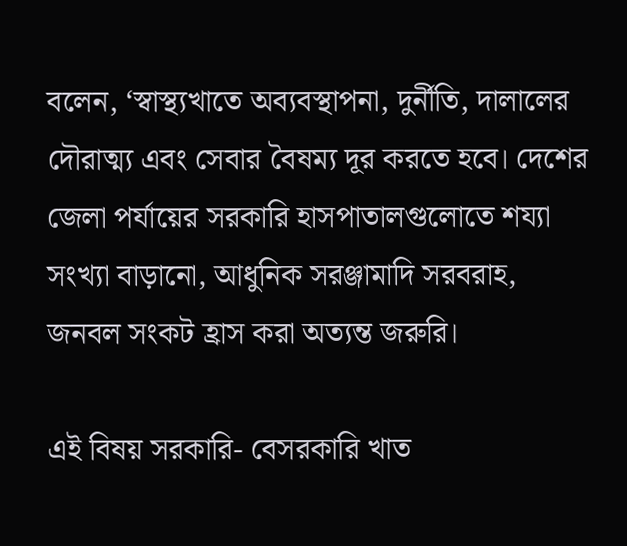বলেন, ‘স্বাস্থ্যখাতে অব্যবস্থাপনা, দুর্নীতি, দালালের দৌরাত্ম্য এবং সেবার বৈষম্য দূর করতে হবে। দেশের জেলা পর্যায়ের সরকারি হাসপাতালগুলোতে শয্যা সংখ্যা বাড়ানো, আধুনিক সরঞ্জামাদি সরবরাহ, জনবল সংকট হ্রাস করা অত্যন্ত জরুরি।

এই বিষয় সরকারি- বেসরকারি খাত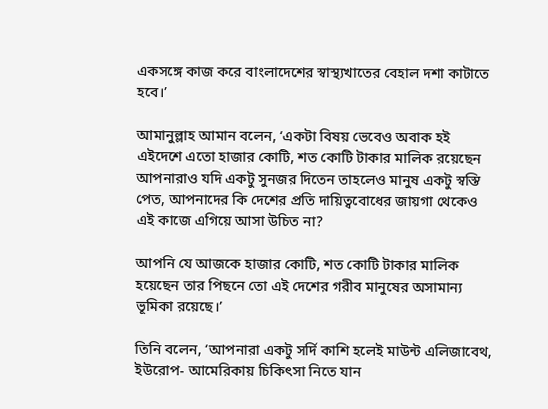একসঙ্গে কাজ করে বাংলাদেশের স্বাস্থ্যখাতের বেহাল দশা কাটাতে হবে।’

আমানুল্লাহ আমান বলেন, ‘একটা বিষয় ভেবেও অবাক হই এইদেশে এতো হাজার কোটি, শত কোটি টাকার মালিক রয়েছেন আপনারাও যদি একটু সুনজর দিতেন তাহলেও মানুষ একটু স্বস্তি পেত, আপনাদের কি দেশের প্রতি দায়িত্ববোধের জায়গা থেকেও এই কাজে এগিয়ে আসা উচিত না?

আপনি যে আজকে হাজার কোটি, শত কোটি টাকার মালিক হয়েছেন তার পিছনে তো এই দেশের গরীব মানুষের অসামান্য ভূমিকা রয়েছে।’

তিনি বলেন, ‘আপনারা একটু সর্দি কাশি হলেই মাউন্ট এলিজাবেথ, ইউরোপ- আমেরিকায় চিকিৎসা নিতে যান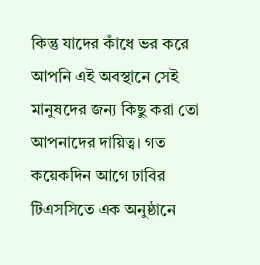কিন্তু যাদের কাঁধে ভর করে আপনি এই অবস্থানে সেই মানুষদের জন্য কিছু করা তো আপনাদের দায়িত্ব। গত কয়েকদিন আগে ঢাবির টিএসসিতে এক অনুষ্ঠানে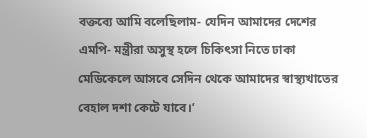বক্তব্যে আমি বলেছিলাম- যেদিন আমাদের দেশের এমপি- মন্ত্রীরা অসুস্থ হলে চিকিৎসা নিতে ঢাকা মেডিকেলে আসবে সেদিন থেকে আমাদের স্বাস্থ্যখাতের বেহাল দশা কেটে যাবে।’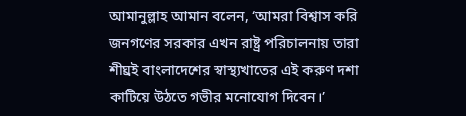আমানুল্লাহ আমান বলেন, ‘আমরা বিশ্বাস করি জনগণের সরকার এখন রাষ্ট্র পরিচালনায় তারা শীঘ্রই বাংলাদেশের স্বাস্থ্যখাতের এই করুণ দশা কাটিয়ে উঠতে গভীর মনোযোগ দিবেন।’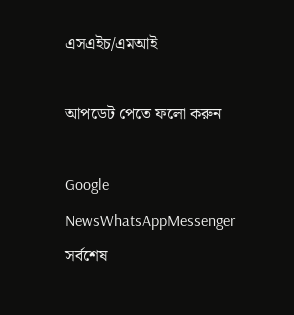এসএইচ/এমআই

আপডেট পেতে ফলো করুন

Google NewsWhatsAppMessenger
সর্বশেষ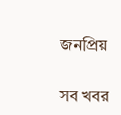জনপ্রিয়

সব খবর